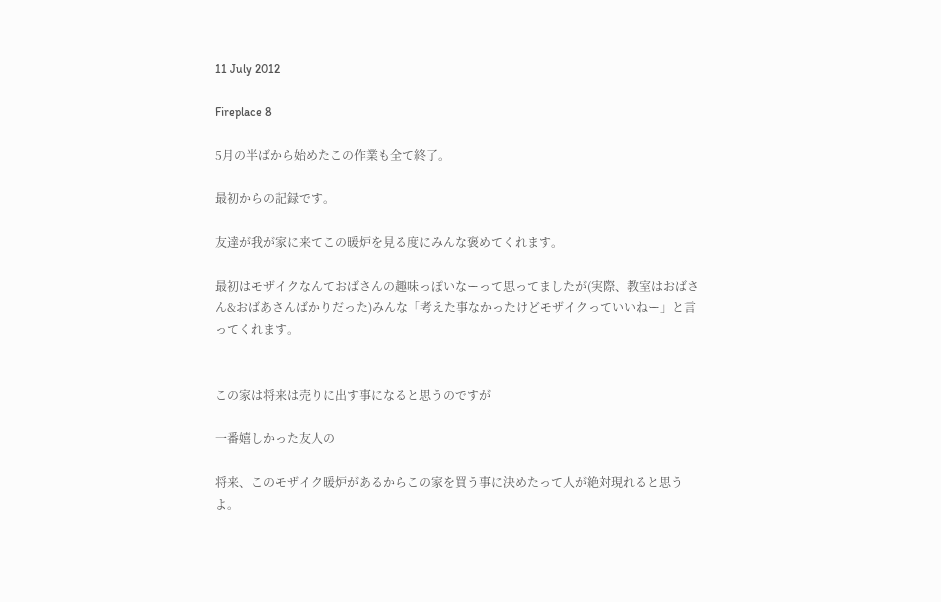11 July 2012

Fireplace 8

5月の半ばから始めたこの作業も全て終了。

最初からの記録です。

友達が我が家に来てこの暖炉を見る度にみんな褒めてくれます。

最初はモザイクなんておばさんの趣味っぽいなーって思ってましたが(実際、教室はおばさん&おばあさんばかりだった)みんな「考えた事なかったけどモザイクっていいねー」と言ってくれます。


この家は将来は売りに出す事になると思うのですが

一番嬉しかった友人の

将来、このモザイク暖炉があるからこの家を買う事に決めたって人が絶対現れると思うよ。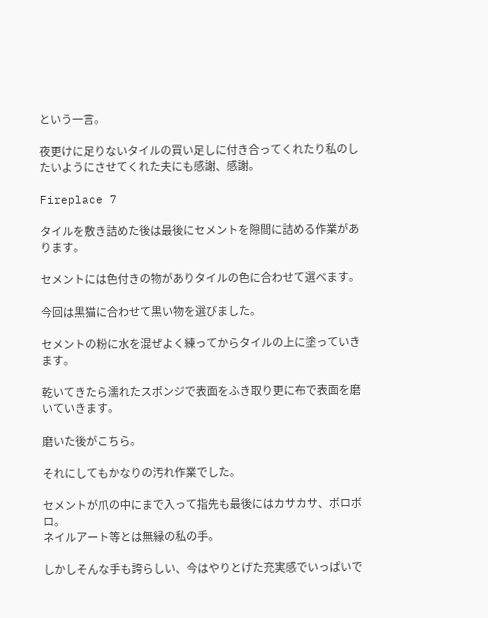という一言。

夜更けに足りないタイルの買い足しに付き合ってくれたり私のしたいようにさせてくれた夫にも感謝、感謝。

Fireplace 7

タイルを敷き詰めた後は最後にセメントを隙間に詰める作業があります。

セメントには色付きの物がありタイルの色に合わせて選べます。

今回は黒猫に合わせて黒い物を選びました。

セメントの粉に水を混ぜよく練ってからタイルの上に塗っていきます。

乾いてきたら濡れたスポンジで表面をふき取り更に布で表面を磨いていきます。

磨いた後がこちら。

それにしてもかなりの汚れ作業でした。

セメントが爪の中にまで入って指先も最後にはカサカサ、ボロボロ。
ネイルアート等とは無縁の私の手。

しかしそんな手も誇らしい、今はやりとげた充実感でいっぱいで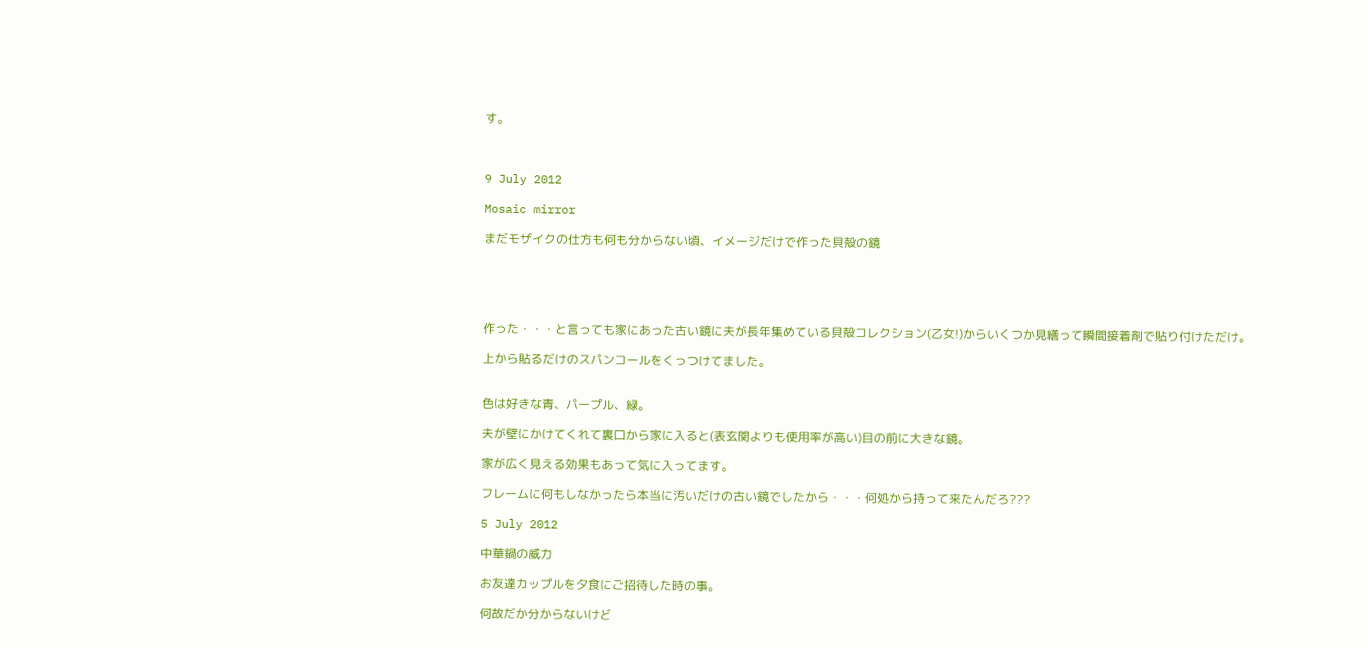す。



9 July 2012

Mosaic mirror

まだモザイクの仕方も何も分からない頃、イメージだけで作った貝殻の鏡





作った・・・と言っても家にあった古い鏡に夫が長年集めている貝殻コレクション(乙女!)からいくつか見繕って瞬間接着剤で貼り付けただけ。

上から貼るだけのスパンコールをくっつけてました。


色は好きな青、パープル、緑。

夫が壁にかけてくれて裏口から家に入ると(表玄関よりも使用率が高い)目の前に大きな鏡。

家が広く見える効果もあって気に入ってます。

フレームに何もしなかったら本当に汚いだけの古い鏡でしたから・・・何処から持って来たんだろ???

5 July 2012

中華鍋の威力

お友達カップルを夕食にご招待した時の事。

何故だか分からないけど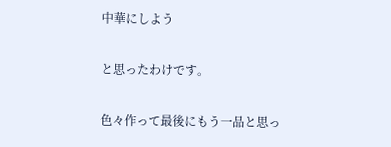中華にしよう

と思ったわけです。

色々作って最後にもう一品と思っ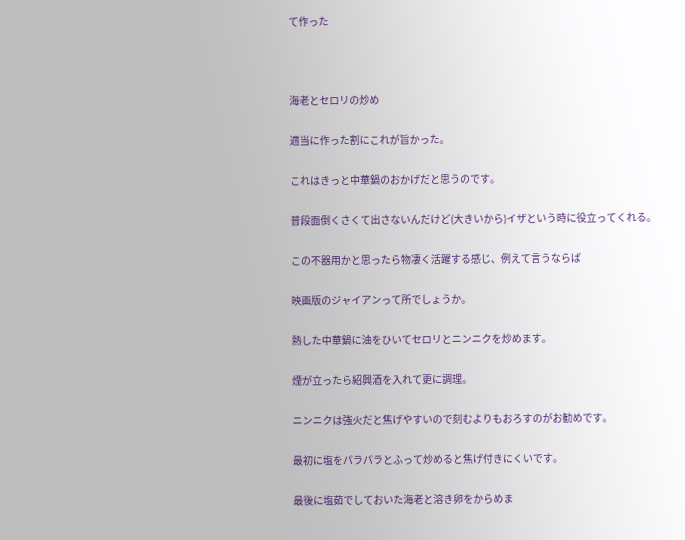て作った



海老とセロリの炒め

適当に作った割にこれが旨かった。

これはきっと中華鍋のおかげだと思うのです。

普段面倒くさくて出さないんだけど(大きいから)イザという時に役立ってくれる。

この不器用かと思ったら物凄く活躍する感じ、例えて言うならば

映画版のジャイアンって所でしょうか。

熱した中華鍋に油をひいてセロリとニンニクを炒めます。

煙が立ったら紹興酒を入れて更に調理。

ニンニクは強火だと焦げやすいので刻むよりもおろすのがお勧めです。

最初に塩をパラパラとふって炒めると焦げ付きにくいです。

最後に塩茹でしておいた海老と溶き卵をからめま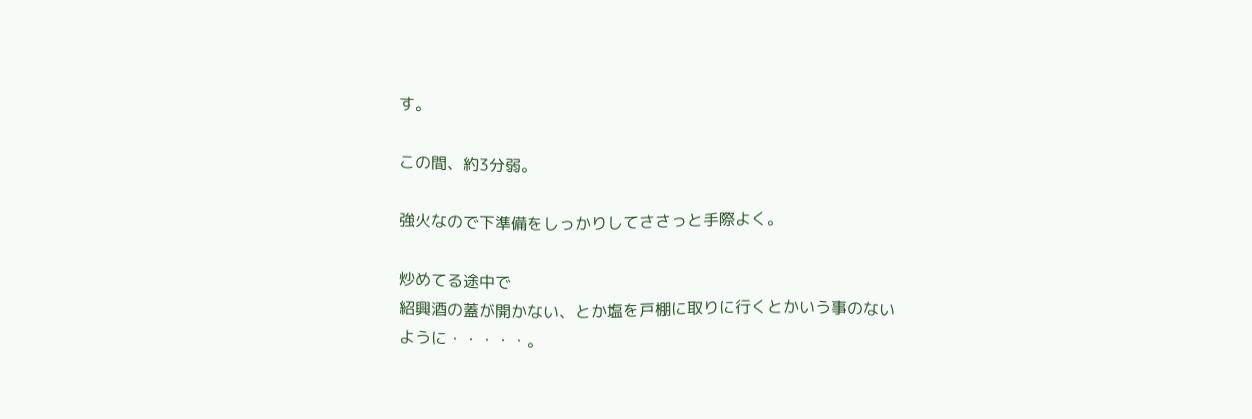す。

この間、約3分弱。

強火なので下準備をしっかりしてささっと手際よく。

炒めてる途中で
紹興酒の蓋が開かない、とか塩を戸棚に取りに行くとかいう事のないように・・・・・。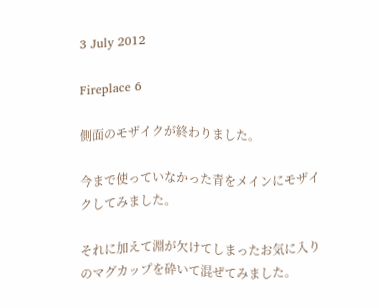3 July 2012

Fireplace 6

側面のモザイクが終わりました。

今まで使っていなかった青をメインにモザイクしてみました。

それに加えて淵が欠けてしまったお気に入りのマグカップを砕いて混ぜてみました。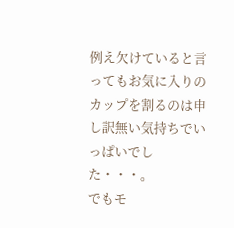例え欠けていると言ってもお気に入りのカップを割るのは申し訳無い気持ちでいっぱいでした・・・。
でもモ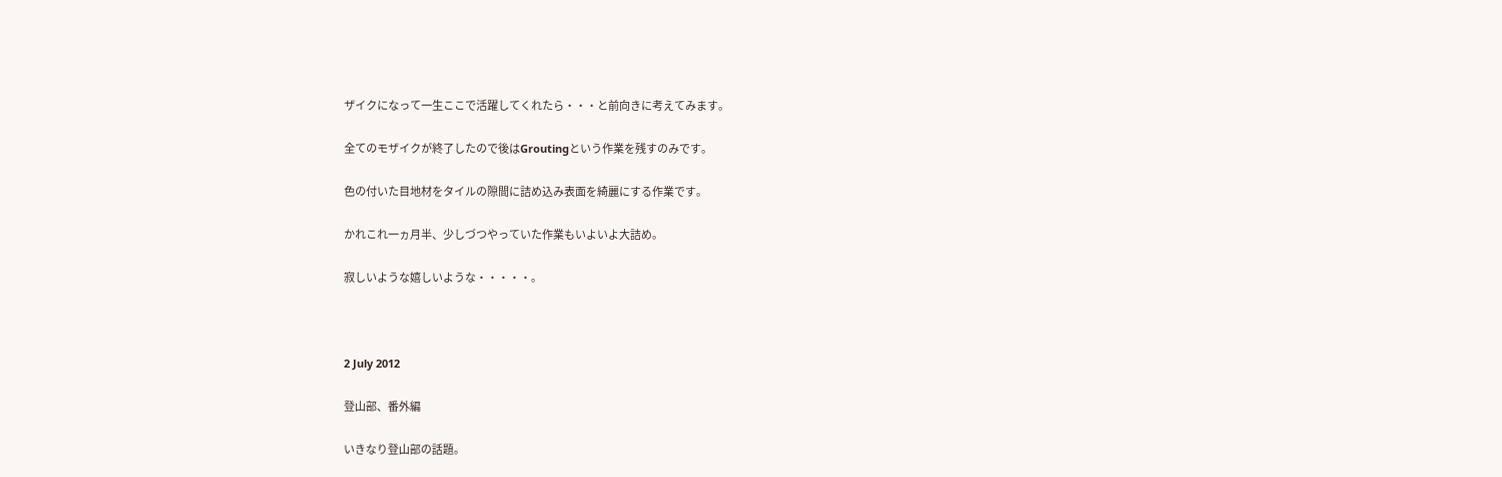ザイクになって一生ここで活躍してくれたら・・・と前向きに考えてみます。

全てのモザイクが終了したので後はGroutingという作業を残すのみです。

色の付いた目地材をタイルの隙間に詰め込み表面を綺麗にする作業です。

かれこれ一ヵ月半、少しづつやっていた作業もいよいよ大詰め。

寂しいような嬉しいような・・・・・。



2 July 2012

登山部、番外編

いきなり登山部の話題。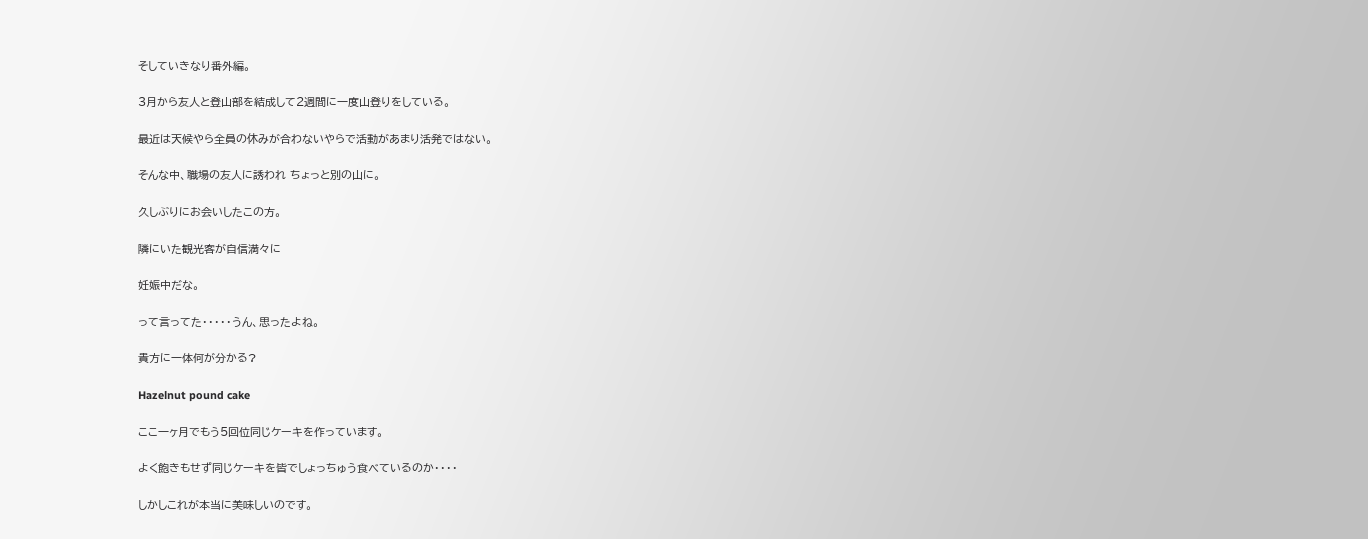そしていきなり番外編。

3月から友人と登山部を結成して2週間に一度山登りをしている。

最近は天候やら全員の休みが合わないやらで活動があまり活発ではない。

そんな中、職場の友人に誘われ ちょっと別の山に。

久しぶりにお会いしたこの方。

隣にいた観光客が自信満々に

妊娠中だな。

って言ってた・・・・・うん、思ったよね。

貴方に一体何が分かる?

Hazelnut pound cake

ここ一ヶ月でもう5回位同じケーキを作っています。

よく飽きもせず同じケーキを皆でしょっちゅう食べているのか・・・・

しかしこれが本当に美味しいのです。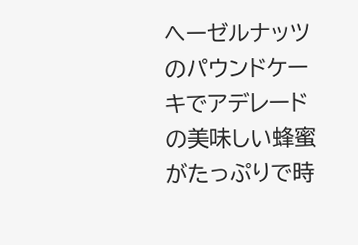へーゼルナッツのパウンドケーキでアデレードの美味しい蜂蜜がたっぷりで時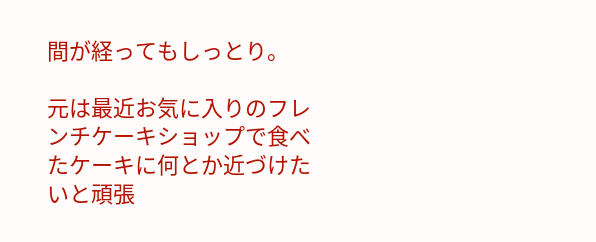間が経ってもしっとり。

元は最近お気に入りのフレンチケーキショップで食べたケーキに何とか近づけたいと頑張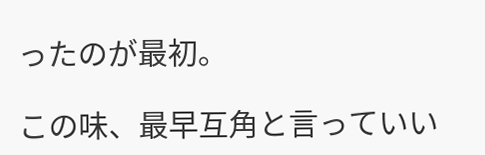ったのが最初。

この味、最早互角と言っていい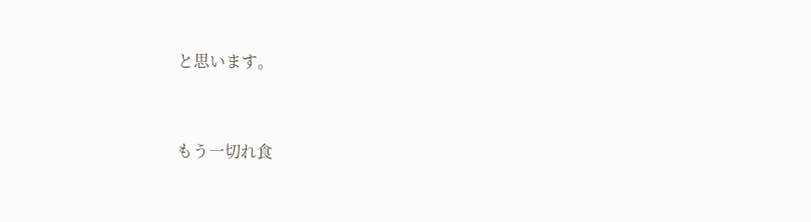と思います。




もう一切れ食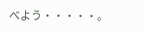べよう・・・・・。